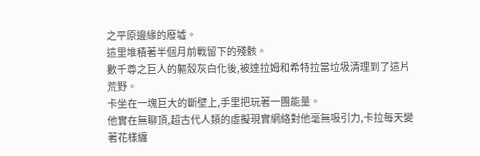之平原邊緣的廢墟。
這里堆積著半個月前戰留下的殘骸。
數千尊之巨人的軀殼灰白化後,被達拉姆和希特拉當垃圾清理到了這片荒野。
卡坐在一塊巨大的斷壁上,手里把玩著一團能量。
他實在無聊頂,超古代人類的虛擬現實網絡對他毫無吸引力,卡拉每天變著花樣纏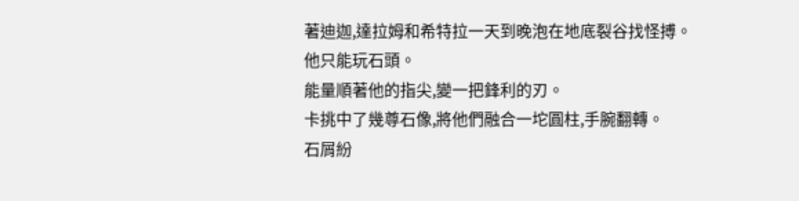著迪迦,達拉姆和希特拉一天到晚泡在地底裂谷找怪搏。
他只能玩石頭。
能量順著他的指尖,變一把鋒利的刃。
卡挑中了幾尊石像,將他們融合一坨圓柱,手腕翻轉。
石屑紛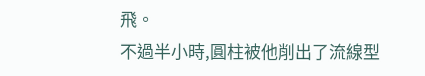飛。
不過半小時,圓柱被他削出了流線型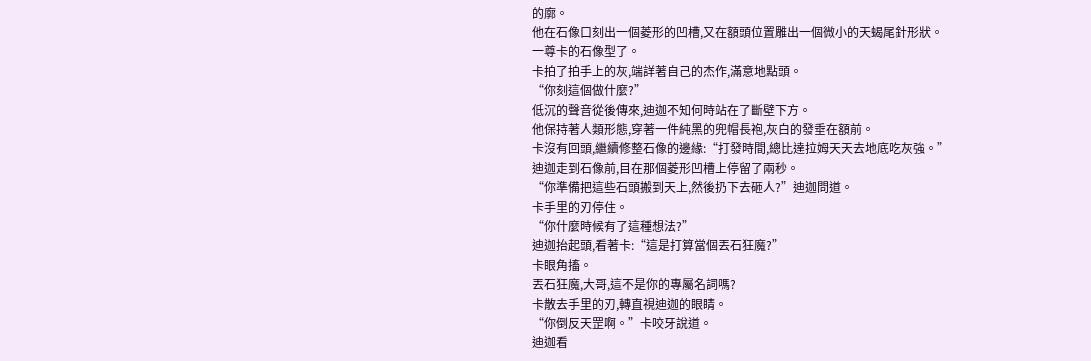的廓。
他在石像口刻出一個菱形的凹槽,又在額頭位置雕出一個微小的天蝎尾針形狀。
一尊卡的石像型了。
卡拍了拍手上的灰,端詳著自己的杰作,滿意地點頭。
“你刻這個做什麼?”
低沉的聲音從後傳來,迪迦不知何時站在了斷壁下方。
他保持著人類形態,穿著一件純黑的兜帽長袍,灰白的發垂在額前。
卡沒有回頭,繼續修整石像的邊緣:“打發時間,總比達拉姆天天去地底吃灰強。”
迪迦走到石像前,目在那個菱形凹槽上停留了兩秒。
“你準備把這些石頭搬到天上,然後扔下去砸人?”迪迦問道。
卡手里的刃停住。
“你什麼時候有了這種想法?”
迪迦抬起頭,看著卡:“這是打算當個丟石狂魔?”
卡眼角搐。
丟石狂魔,大哥,這不是你的專屬名詞嗎?
卡散去手里的刃,轉直視迪迦的眼睛。
“你倒反天罡啊。”卡咬牙說道。
迪迦看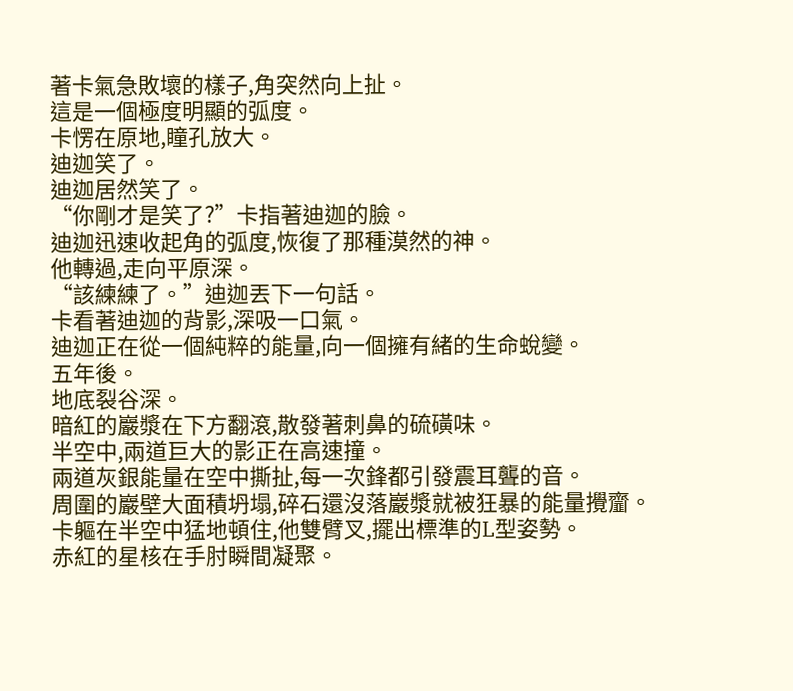著卡氣急敗壞的樣子,角突然向上扯。
這是一個極度明顯的弧度。
卡愣在原地,瞳孔放大。
迪迦笑了。
迪迦居然笑了。
“你剛才是笑了?”卡指著迪迦的臉。
迪迦迅速收起角的弧度,恢復了那種漠然的神。
他轉過,走向平原深。
“該練練了。”迪迦丟下一句話。
卡看著迪迦的背影,深吸一口氣。
迪迦正在從一個純粹的能量,向一個擁有緒的生命蛻變。
五年後。
地底裂谷深。
暗紅的巖漿在下方翻滾,散發著刺鼻的硫磺味。
半空中,兩道巨大的影正在高速撞。
兩道灰銀能量在空中撕扯,每一次鋒都引發震耳聾的音。
周圍的巖壁大面積坍塌,碎石還沒落巖漿就被狂暴的能量攪齏。
卡軀在半空中猛地頓住,他雙臂叉,擺出標準的L型姿勢。
赤紅的星核在手肘瞬間凝聚。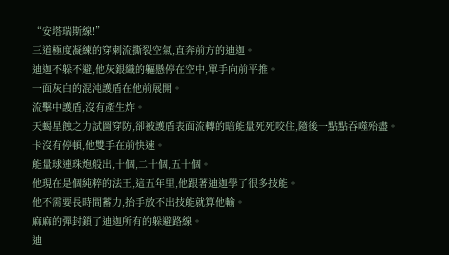“安塔瑞斯線!”
三道極度凝練的穿刺流撕裂空氣,直奔前方的迪迦。
迪迦不躲不避,他灰銀織的軀懸停在空中,單手向前平推。
一面灰白的混沌護盾在他前展開。
流擊中護盾,沒有產生炸。
天蝎星蝕之力試圖穿防,卻被護盾表面流轉的暗能量死死咬住,隨後一點點吞噬殆盡。
卡沒有停頓,他雙手在前快速。
能量球連珠炮般出,十個,二十個,五十個。
他現在是個純粹的法王,這五年里,他跟著迪迦學了很多技能。
他不需要長時間蓄力,抬手放不出技能就算他輸。
麻麻的彈封鎖了迪迦所有的躲避路線。
迪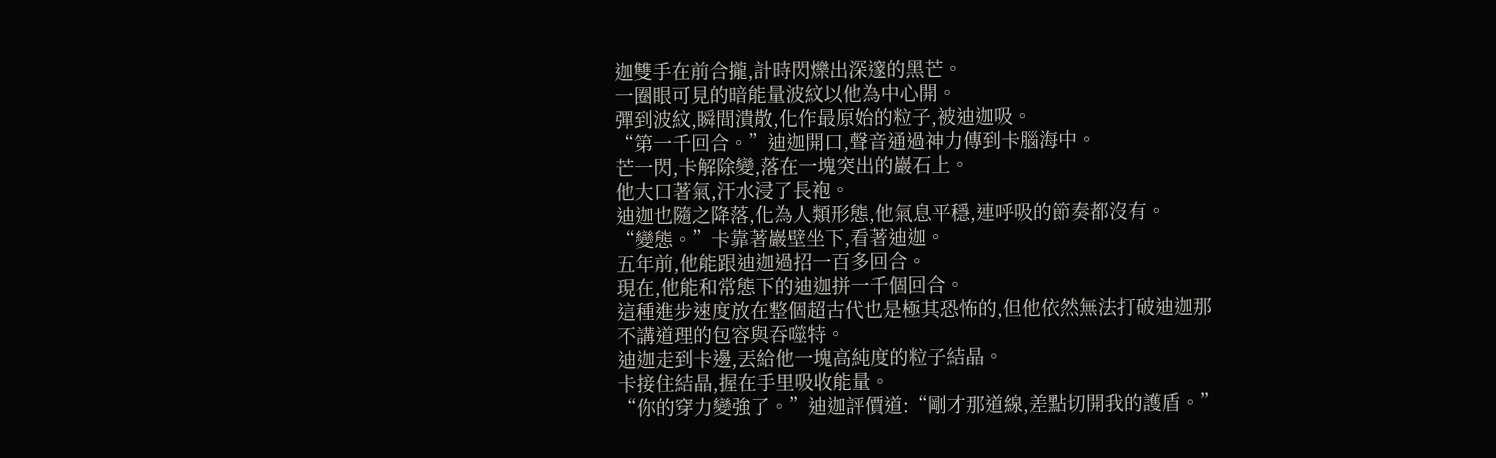迦雙手在前合攏,計時閃爍出深邃的黑芒。
一圈眼可見的暗能量波紋以他為中心開。
彈到波紋,瞬間潰散,化作最原始的粒子,被迪迦吸。
“第一千回合。”迪迦開口,聲音通過神力傳到卡腦海中。
芒一閃,卡解除變,落在一塊突出的巖石上。
他大口著氣,汗水浸了長袍。
迪迦也隨之降落,化為人類形態,他氣息平穩,連呼吸的節奏都沒有。
“變態。”卡靠著巖壁坐下,看著迪迦。
五年前,他能跟迪迦過招一百多回合。
現在,他能和常態下的迪迦拼一千個回合。
這種進步速度放在整個超古代也是極其恐怖的,但他依然無法打破迪迦那不講道理的包容與吞噬特。
迪迦走到卡邊,丟給他一塊高純度的粒子結晶。
卡接住結晶,握在手里吸收能量。
“你的穿力變強了。”迪迦評價道:“剛才那道線,差點切開我的護盾。”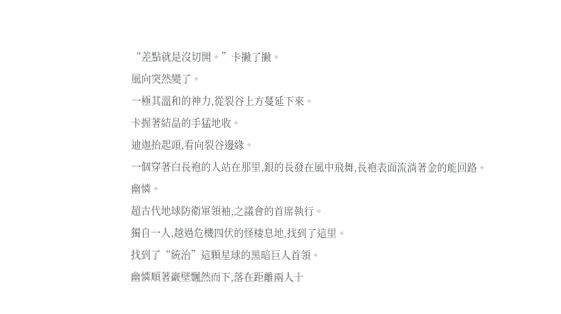“差點就是沒切開。”卡撇了撇。
風向突然變了。
一極其溫和的神力,從裂谷上方蔓延下來。
卡握著結晶的手猛地收。
迪迦抬起頭,看向裂谷邊緣。
一個穿著白長袍的人站在那里,銀的長發在風中飛舞,長袍表面流淌著金的能回路。
幽憐。
超古代地球防衛軍領袖,之議會的首席執行。
獨自一人,越過危機四伏的怪棲息地,找到了這里。
找到了“統治”這顆星球的黑暗巨人首領。
幽憐順著巖壁飄然而下,落在距離兩人十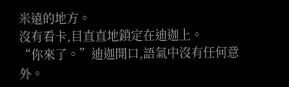米遠的地方。
沒有看卡,目直直地鎖定在迪迦上。
“你來了。”迪迦開口,語氣中沒有任何意外。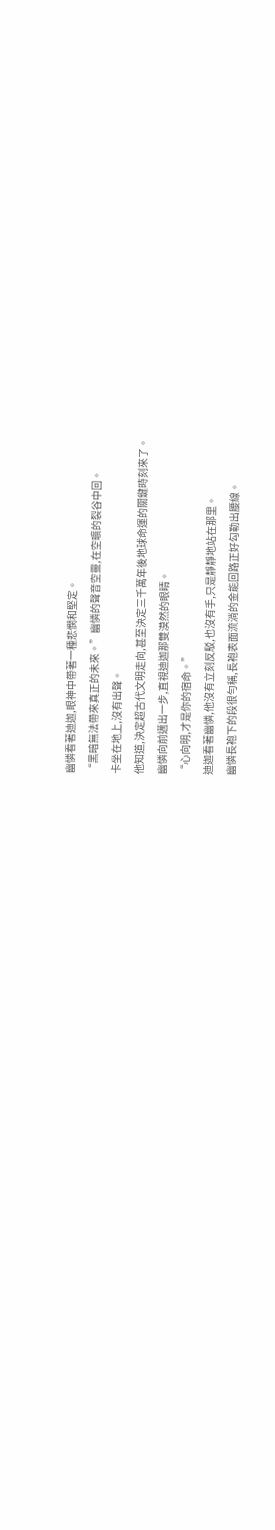幽憐看著迪迦,眼神中帶著一種悲憫和堅定。
“黑暗無法帶來真正的未來。”幽憐的聲音空靈,在空曠的裂谷中回。
卡坐在地上,沒有出聲。
他知道,決定超古代文明走向,甚至決定三千萬年後地球命運的關鍵時刻來了。
幽憐向前邁出一步,直視迪迦那雙漠然的眼睛。
“心向明,才是你的宿命。”
迪迦看著幽憐,他沒有立刻反駁,也沒有手,只是靜靜地站在那里。
幽憐長袍下的段很勻稱,長袍表面流淌的金能回路正好勾勒出腰線。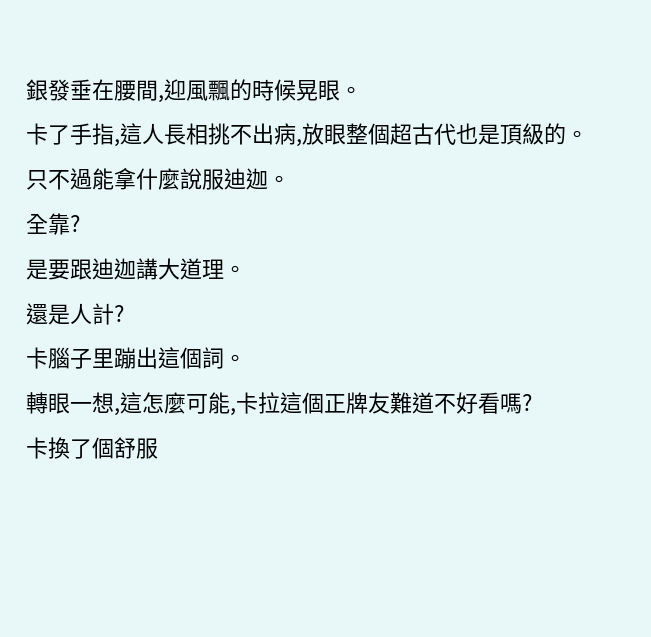銀發垂在腰間,迎風飄的時候晃眼。
卡了手指,這人長相挑不出病,放眼整個超古代也是頂級的。
只不過能拿什麼說服迪迦。
全靠?
是要跟迪迦講大道理。
還是人計?
卡腦子里蹦出這個詞。
轉眼一想,這怎麼可能,卡拉這個正牌友難道不好看嗎?
卡換了個舒服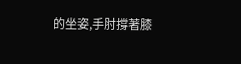的坐姿,手肘撐著膝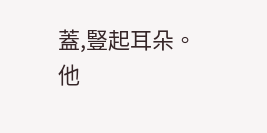蓋,豎起耳朵。
他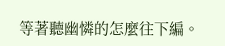等著聽幽憐的怎麼往下編。